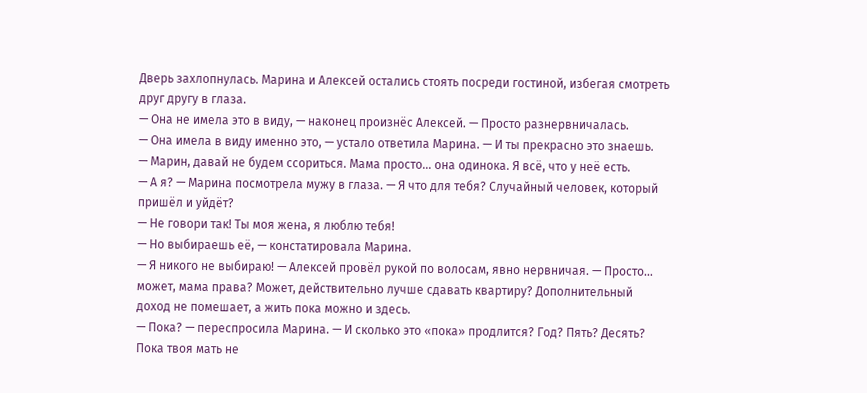Дверь захлопнулась. Марина и Алексей остались стоять посреди гостиной, избегая смотреть друг другу в глаза.
— Она не имела это в виду, — наконец произнёс Алексей. — Просто разнервничалась.
— Она имела в виду именно это, — устало ответила Марина. — И ты прекрасно это знаешь.
— Марин, давай не будем ссориться. Мама просто… она одинока. Я всё, что у неё есть.
— А я? — Марина посмотрела мужу в глаза. — Я что для тебя? Случайный человек, который пришёл и уйдёт?
— Не говори так! Ты моя жена, я люблю тебя!
— Но выбираешь её, — констатировала Марина.
— Я никого не выбираю! — Алексей провёл рукой по волосам, явно нервничая. — Просто… может, мама права? Может, действительно лучше сдавать квартиру? Дополнительный доход не помешает, а жить пока можно и здесь.
— Пока? — переспросила Марина. — И сколько это «пока» продлится? Год? Пять? Десять? Пока твоя мать не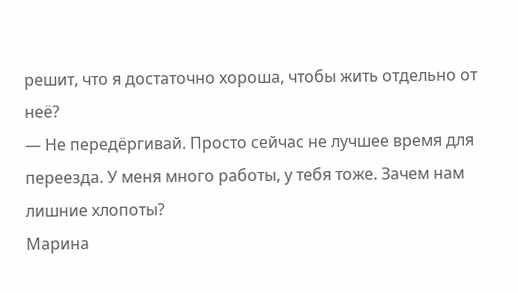решит, что я достаточно хороша, чтобы жить отдельно от неё?
— Не передёргивай. Просто сейчас не лучшее время для переезда. У меня много работы, у тебя тоже. Зачем нам лишние хлопоты?
Марина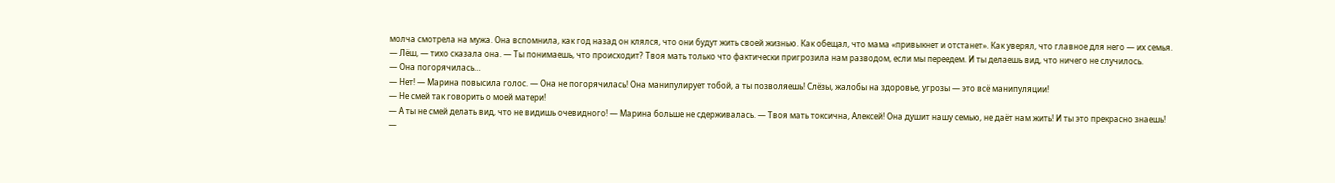молча смотрела на мужа. Она вспомнила, как год назад он клялся, что они будут жить своей жизнью. Как обещал, что мама «привыкнет и отстанет». Как уверял, что главное для него — их семья.
— Лёш, — тихо сказала она. — Ты понимаешь, что происходит? Твоя мать только что фактически пригрозила нам разводом, если мы переедем. И ты делаешь вид, что ничего не случилось.
— Она погорячилась…
— Нет! — Марина повысила голос. — Она не погорячилась! Она манипулирует тобой, а ты позволяешь! Слёзы, жалобы на здоровье, угрозы — это всё манипуляции!
— Не смей так говорить о моей матери!
— А ты не смей делать вид, что не видишь очевидного! — Марина больше не сдерживалась. — Твоя мать токсична, Алексей! Она душит нашу семью, не даёт нам жить! И ты это прекрасно знаешь!
—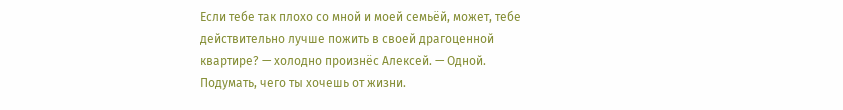Если тебе так плохо со мной и моей семьёй, может, тебе действительно лучше пожить в своей драгоценной квартире? — холодно произнёс Алексей. — Одной. Подумать, чего ты хочешь от жизни.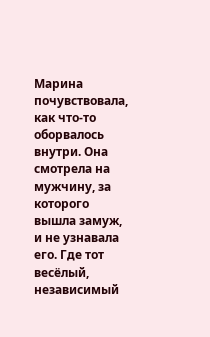Марина почувствовала, как что-то оборвалось внутри. Она смотрела на мужчину, за которого вышла замуж, и не узнавала его. Где тот весёлый, независимый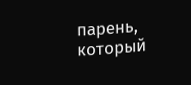парень, который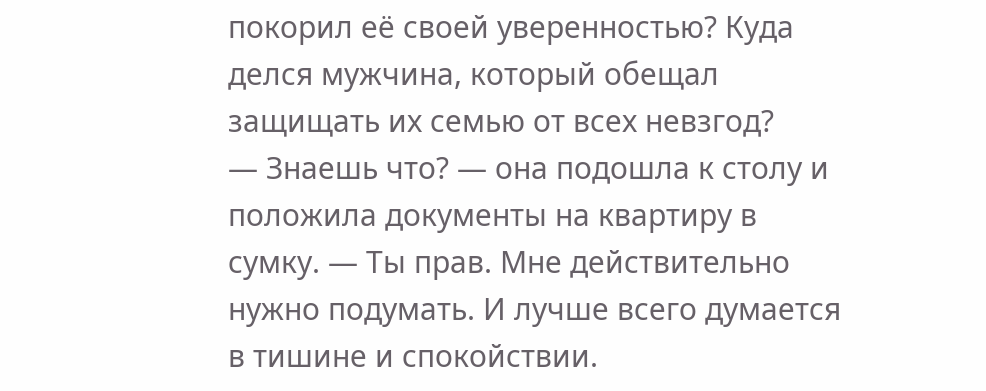покорил её своей уверенностью? Куда делся мужчина, который обещал защищать их семью от всех невзгод?
— Знаешь что? — она подошла к столу и положила документы на квартиру в сумку. — Ты прав. Мне действительно нужно подумать. И лучше всего думается в тишине и спокойствии.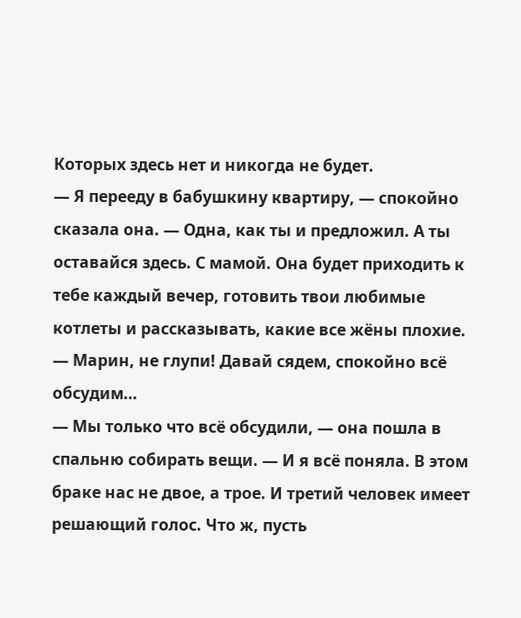Которых здесь нет и никогда не будет.
— Я перееду в бабушкину квартиру, — спокойно сказала она. — Одна, как ты и предложил. А ты оставайся здесь. С мамой. Она будет приходить к тебе каждый вечер, готовить твои любимые котлеты и рассказывать, какие все жёны плохие.
— Марин, не глупи! Давай сядем, спокойно всё обсудим…
— Мы только что всё обсудили, — она пошла в спальню собирать вещи. — И я всё поняла. В этом браке нас не двое, а трое. И третий человек имеет решающий голос. Что ж, пусть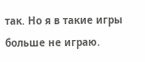так. Но я в такие игры больше не играю.